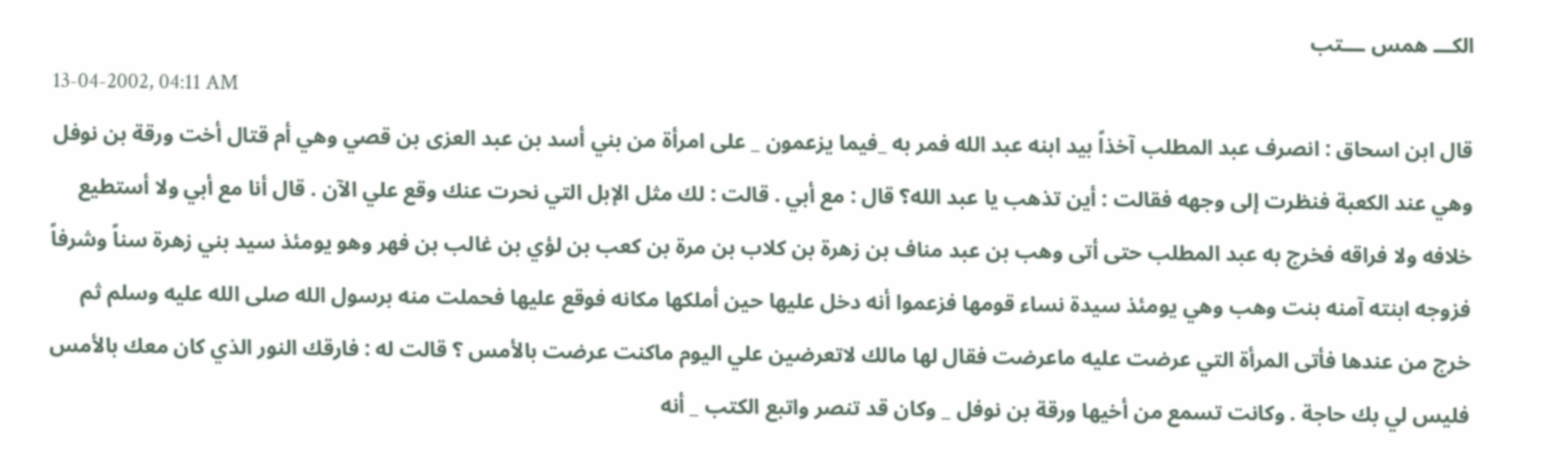الكـــ همس ـــتب
13-04-2002, 04:11 AM
قال ابن اسحاق : انصرف عبد المطلب آخذاً بيد ابنه عبد الله فمر به _فيما يزعمون _ على امرأة من بني أسد بن عبد العزى بن قصي وهي أم قتال أخت ورقة بن نوفل وهي عند الكعبة فنظرت إلى وجهه فقالت : أين تذهب يا عبد الله؟ قال : مع أبي . قالت : لك مثل الإبل التي نحرت عنك وقع علي الآن . قال أنا مع أبي ولا أستطيع خلافه ولا فراقه فخرج به عبد المطلب حتى أتى وهب بن عبد مناف بن زهرة بن كلاب بن مرة بن كعب بن لؤي بن غالب بن فهر وهو يومئذ سيد بني زهرة سناً وشرفاً فزوجه ابنته آمنه بنت وهب وهي يومئذ سيدة نساء قومها فزعموا أنه دخل عليها حين أملكها مكانه فوقع عليها فحملت منه برسول الله صلى الله عليه وسلم ثم خرج من عندها فأتى المرأة التي عرضت عليه ماعرضت فقال لها مالك لاتعرضين علي اليوم ماكنت عرضت بالأمس ؟ قالت له : فارقك النور الذي كان معك بالأمس فليس لي بك حاجة . وكانت تسمع من أخيها ورقة بن نوفل _ وكان قد تنصر واتبع الكتب _ أنه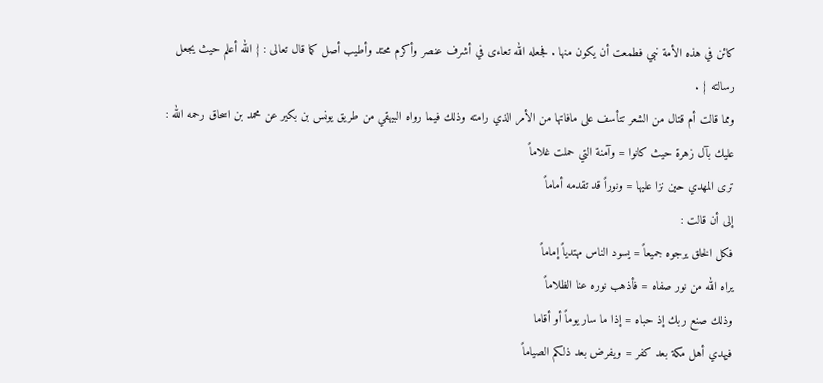كائن في هذه الأمة نبي فطمعت أن يكون منها . فجعله الله تعاءى في أشرف عنصر وأكرم محتد وأطيب أصل كما قال تعالى : { الله أعلم حيث يجعل رسالته } .
ومما قالت أم قتال من الشعر تتأسف على مافاتها من الأمر الذي رامته وذلك فيما رواه البيهقي من طريق يونس بن بكير عن محمد بن اسحاق رحمه الله :
عليك بآل زهرة حيث كانوا = وآمنة التي حملت غلاماً
ترى المهدي حين نزا عليها = ونوراً قد تقدمه أماماً
إلى أن قالت :
فكل الخلق يرجوه جميعاً = يسود الناس مهتدياً إماماً
يراه الله من نور صفاه = فأذهب نوره عنا الظلاماً
وذلك صنع ربك إذ حباه = إذا ما سار يوماً أو أقاما
فيهدي أهل مكة بعد كفر = ويفرض بعد ذلكم الصياماً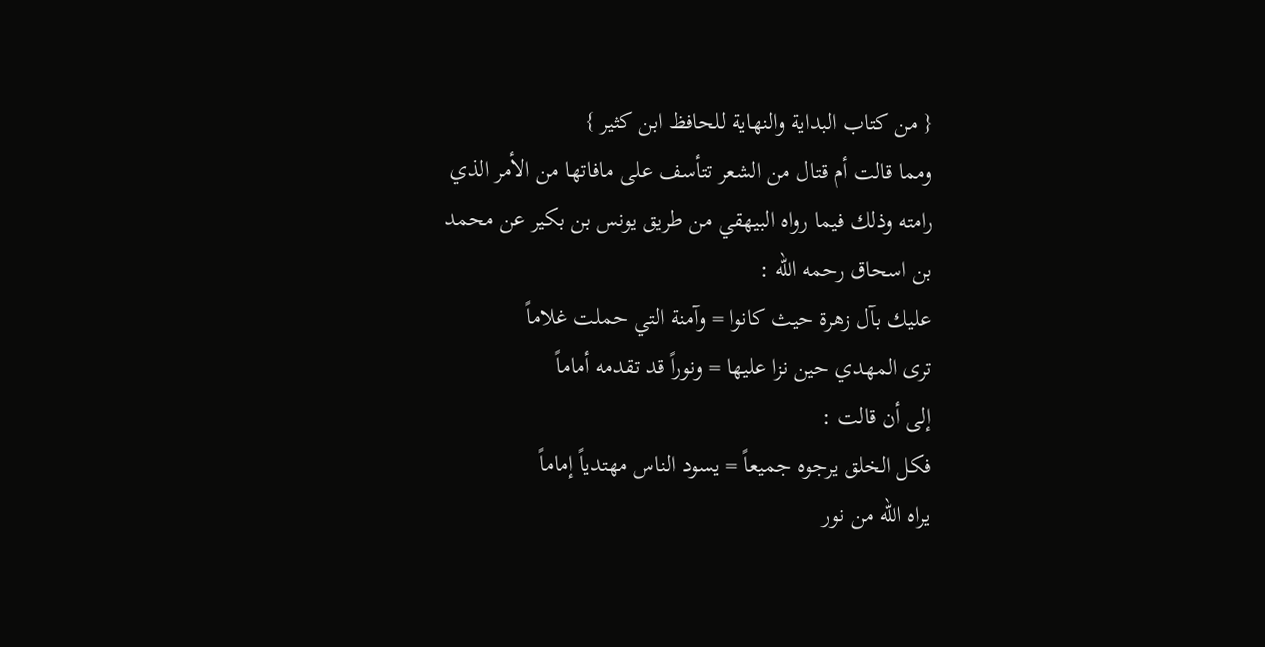{ من كتاب البداية والنهاية للحافظ ابن كثير }
ومما قالت أم قتال من الشعر تتأسف على مافاتها من الأمر الذي رامته وذلك فيما رواه البيهقي من طريق يونس بن بكير عن محمد بن اسحاق رحمه الله :
عليك بآل زهرة حيث كانوا = وآمنة التي حملت غلاماً
ترى المهدي حين نزا عليها = ونوراً قد تقدمه أماماً
إلى أن قالت :
فكل الخلق يرجوه جميعاً = يسود الناس مهتدياً إماماً
يراه الله من نور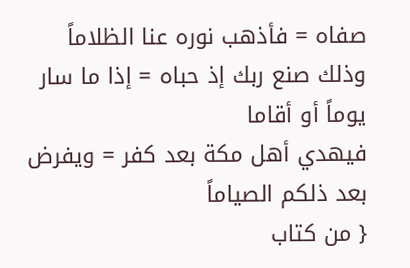صفاه = فأذهب نوره عنا الظلاماً
وذلك صنع ربك إذ حباه = إذا ما سار يوماً أو أقاما
فيهدي أهل مكة بعد كفر = ويفرض بعد ذلكم الصياماً
{ من كتاب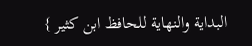البداية والنهاية للحافظ ابن كثير }